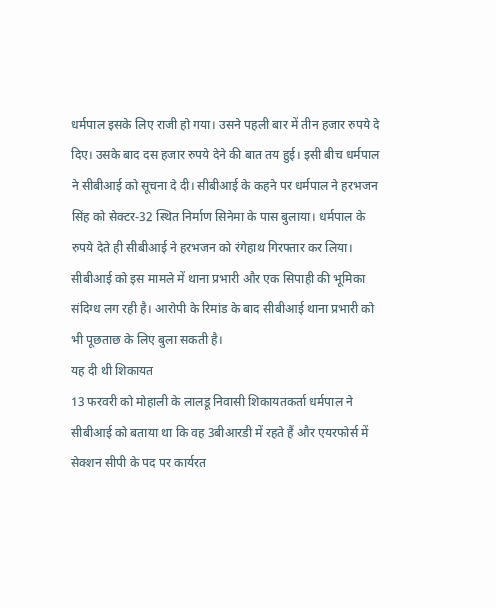धर्मपाल इसके लिए राजी हो गया। उसने पहली बार में तीन हजार रुपये दे दिए। उसके बाद दस हजार रुपये देने की बात तय हुई। इसी बीच धर्मपाल ने सीबीआई को सूचना दे दी। सीबीआई के कहने पर धर्मपाल ने हरभजन सिंह को सेक्टर-32 स्थित निर्माण सिनेमा के पास बुलाया। धर्मपाल के रुपये देते ही सीबीआई ने हरभजन को रंगेहाथ गिरफ्तार कर लिया। सीबीआई को इस मामले में थाना प्रभारी और एक सिपाही की भूमिका संदिग्ध लग रही है। आरोपी के रिमांड के बाद सीबीआई थाना प्रभारी को भी पूछताछ के लिए बुला सकती है।
यह दी थी शिकायत
13 फरवरी को मोहाली के लालडू निवासी शिकायतकर्ता धर्मपाल ने सीबीआई को बताया था कि वह 3बीआरडी में रहते हैं और एयरफोर्स में सेक्शन सीपी के पद पर कार्यरत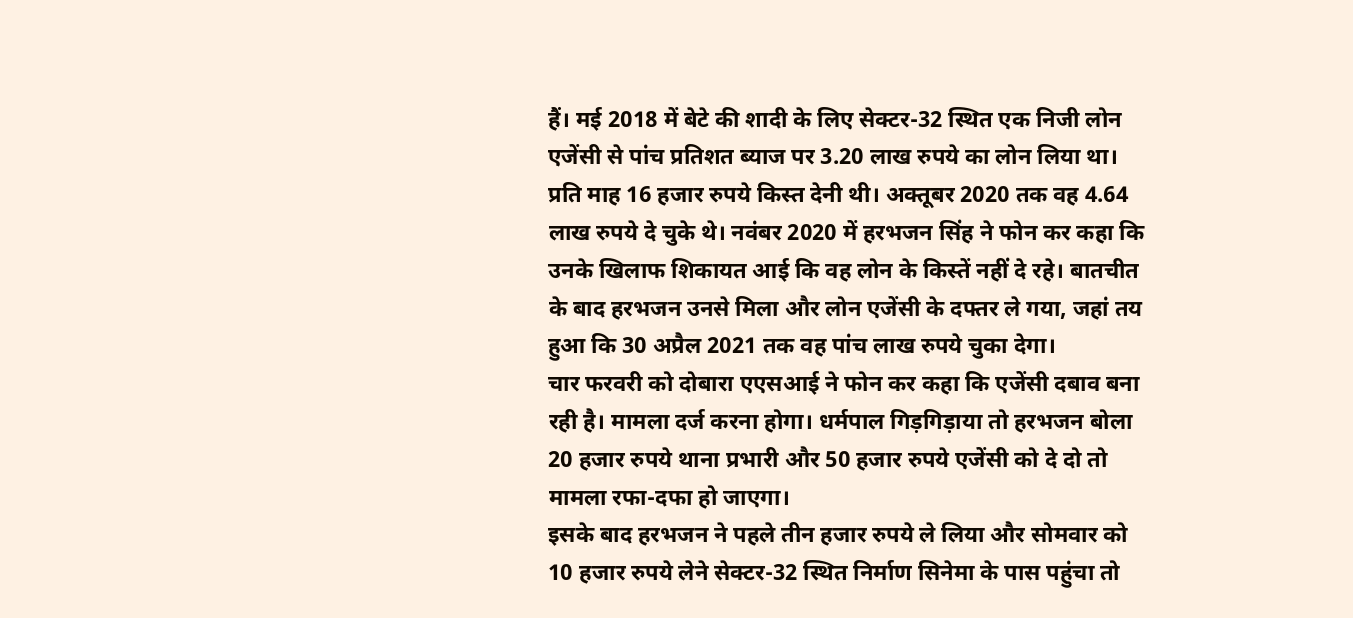हैं। मई 2018 में बेटे की शादी के लिए सेक्टर-32 स्थित एक निजी लोन एजेंसी से पांच प्रतिशत ब्याज पर 3.20 लाख रुपये का लोन लिया था।
प्रति माह 16 हजार रुपये किस्त देनी थी। अक्तूबर 2020 तक वह 4.64 लाख रुपये दे चुके थे। नवंबर 2020 में हरभजन सिंह ने फोन कर कहा कि उनके खिलाफ शिकायत आई कि वह लोन के किस्तें नहीं दे रहे। बातचीत के बाद हरभजन उनसे मिला और लोन एजेंसी के दफ्तर ले गया, जहां तय हुआ कि 30 अप्रैल 2021 तक वह पांच लाख रुपये चुका देगा।
चार फरवरी को दोबारा एएसआई ने फोन कर कहा कि एजेंसी दबाव बना रही है। मामला दर्ज करना होगा। धर्मपाल गिड़गिड़ाया तो हरभजन बोला 20 हजार रुपये थाना प्रभारी और 50 हजार रुपये एजेंसी को दे दो तो मामला रफा-दफा हो जाएगा।
इसके बाद हरभजन ने पहले तीन हजार रुपये ले लिया और सोमवार को 10 हजार रुपये लेने सेक्टर-32 स्थित निर्माण सिनेमा के पास पहुंचा तो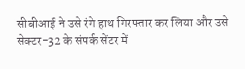सीबीआई ने उसे रंगे हाथ गिरफ्तार कर लिया और उसे सेक्टर-32 के संपर्क सेंटर में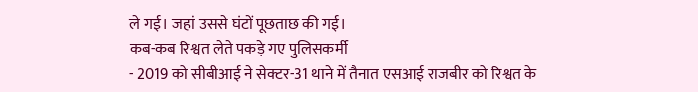ले गई। जहां उससे घंटों पूछताछ की गई।
कब-कब रिश्वत लेते पकड़े गए पुलिसकर्मी
- 2019 को सीबीआई ने सेक्टर-31 थाने में तैनात एसआई राजबीर को रिश्वत के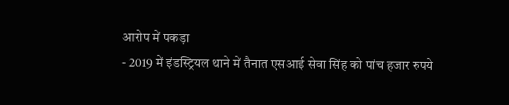आरोप में पकड़ा
- 2019 में इंडस्ट्रियल थाने में तैनात एसआई सेवा सिंह को पांच हजार रुपये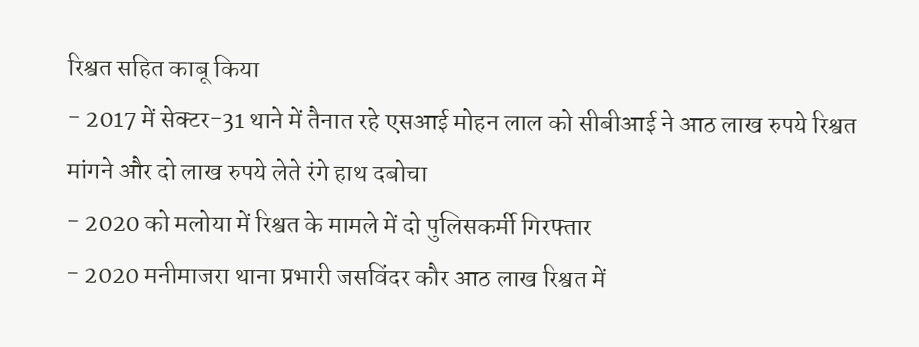रिश्वत सहित काबू किया
- 2017 में सेक्टर-31 थाने में तैनात रहे एसआई मोहन लाल को सीबीआई ने आठ लाख रुपये रिश्वत मांगने और दो लाख रुपये लेते रंगे हाथ दबोचा
- 2020 को मलोया में रिश्वत के मामले में दो पुलिसकर्मी गिरफ्तार
- 2020 मनीमाजरा थाना प्रभारी जसविंदर कौर आठ लाख रिश्वत में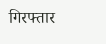गिरफ्तार